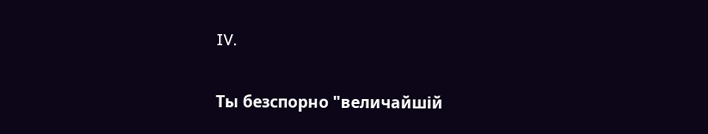IV.

Ты безспорно "величайшій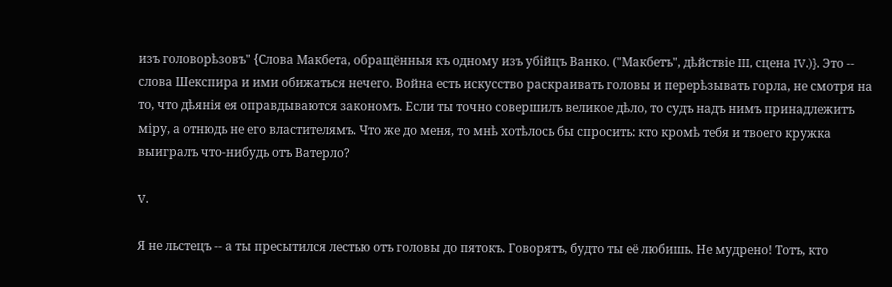изъ головорѣзовъ" {Слова Макбета, обращённыя къ одному изъ убійцъ Ванко. ("Макбетъ", дѣйствіе III, сцена IV.)}. Это -- слова Шекспира и ими обижаться нечего. Война есть искусство раскраивать головы и перерѣзывать горла, не смотря на то, что дѣянія ея оправдываются закономъ. Если ты точно совершилъ великое дѣло, то судъ надъ нимъ принадлежитъ міру, а отнюдь не его властителямъ. Что же до меня, то мнѣ хотѣлось бы спросить: кто кромѣ тебя и твоего кружка выигралъ что-нибудь отъ Ватерло?

V.

Я не льстецъ -- а ты пресытился лестью отъ головы до пятокъ. Говорятъ, будто ты её любишь. Не мудрено! Тотъ, кто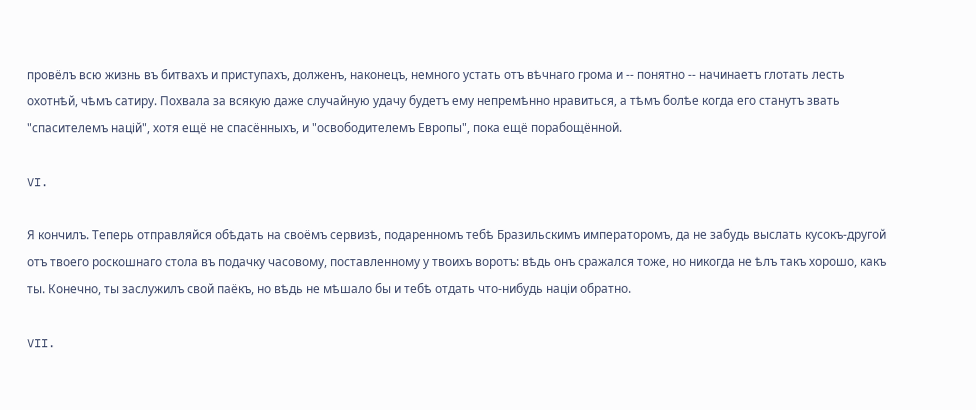провёлъ всю жизнь въ битвахъ и приступахъ, долженъ, наконецъ, немного устать отъ вѣчнаго грома и -- понятно -- начинаетъ глотать лесть охотнѣй, чѣмъ сатиру. Похвала за всякую даже случайную удачу будетъ ему непремѣнно нравиться, а тѣмъ болѣе когда его станутъ звать "спасителемъ націй", хотя ещё не спасённыхъ, и "освободителемъ Европы", пока ещё порабощённой.

VI.

Я кончилъ. Теперь отправляйся обѣдать на своёмъ сервизѣ, подаренномъ тебѣ Бразильскимъ императоромъ, да не забудь выслать кусокъ-другой отъ твоего роскошнаго стола въ подачку часовому, поставленному у твоихъ воротъ: вѣдь онъ сражался тоже, но никогда не ѣлъ такъ хорошо, какъ ты. Конечно, ты заслужилъ свой паёкъ, но вѣдь не мѣшало бы и тебѣ отдать что-нибудь націи обратно.

VII.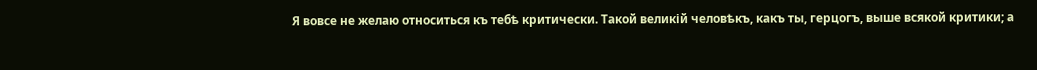Я вовсе не желаю относиться къ тебѣ критически. Такой великій человѣкъ, какъ ты, герцогъ, выше всякой критики; а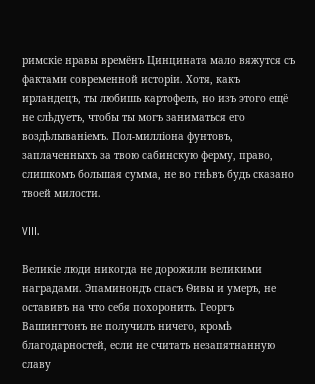римскіе нравы времёнъ Цинцината мало вяжутся съ фактами современной исторіи. Хотя, какъ ирландецъ, ты любишь картофель, но изъ этого ещё не слѣдуетъ, чтобы ты могъ заниматься его воздѣлываніемъ. Пол-милліона фунтовъ, заплаченныхъ за твою сабинскую ферму, право, слишкомъ большая сумма, не во гнѣвъ будь сказано твоей милости.

VIII.

Великіе люди никогда не дорожили великими наградами. Эпаминондъ спасъ Ѳивы и умеръ, не оставивъ на что себя похоронить. Георгъ Вашингтонъ не получилъ ничего, кромѣ благодарностей, если не считать незапятнанную славу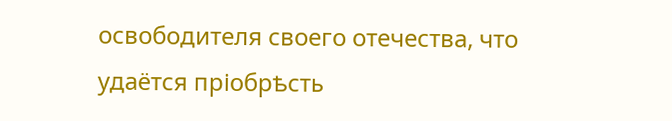освободителя своего отечества, что удаётся пріобрѣсть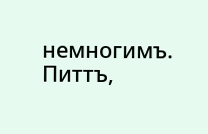немногимъ. Питтъ,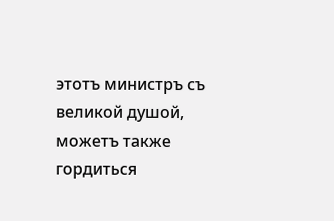этотъ министръ съ великой душой, можетъ также гордиться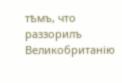тѣмъ, что раззорилъ Великобританію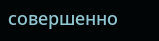совершенно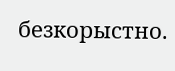безкорыстно.